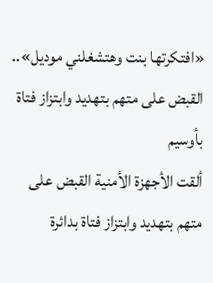«افتكرتها بنت وهتشغلني موديل».. القبض على متهم بتهديد وابتزاز فتاة بأوسيم
ألقت الأجهزة الأمنية القبض على متهم بتهديد وابتزاز فتاة بدائرة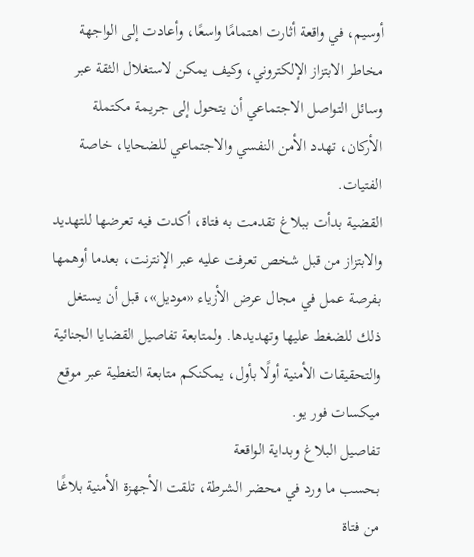أوسيم، في واقعة أثارت اهتمامًا واسعًا، وأعادت إلى الواجهة مخاطر الابتزاز الإلكتروني، وكيف يمكن لاستغلال الثقة عبر وسائل التواصل الاجتماعي أن يتحول إلى جريمة مكتملة الأركان، تهدد الأمن النفسي والاجتماعي للضحايا، خاصة الفتيات.
القضية بدأت ببلاغ تقدمت به فتاة، أكدت فيه تعرضها للتهديد والابتزاز من قبل شخص تعرفت عليه عبر الإنترنت، بعدما أوهمها بفرصة عمل في مجال عرض الأزياء «موديل»، قبل أن يستغل ذلك للضغط عليها وتهديدها. ولمتابعة تفاصيل القضايا الجنائية والتحقيقات الأمنية أولًا بأول، يمكنكم متابعة التغطية عبر موقع ميكسات فور يو.
تفاصيل البلاغ وبداية الواقعة
بحسب ما ورد في محضر الشرطة، تلقت الأجهزة الأمنية بلاغًا من فتاة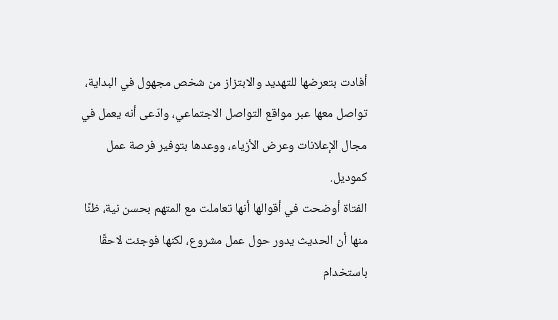أفادت بتعرضها للتهديد والابتزاز من شخص مجهول في البداية، تواصل معها عبر مواقع التواصل الاجتماعي، وادّعى أنه يعمل في مجال الإعلانات وعرض الأزياء، ووعدها بتوفير فرصة عمل كموديل.
الفتاة أوضحت في أقوالها أنها تعاملت مع المتهم بحسن نية، ظنًا منها أن الحديث يدور حول عمل مشروع، لكنها فوجئت لاحقًا باستخدام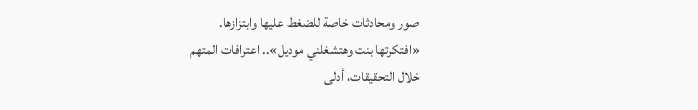صور ومحادثات خاصة للضغط عليها وابتزازها.
«افتكرتها بنت وهتشغلني موديل».. اعترافات المتهم
خلال التحقيقات، أدلى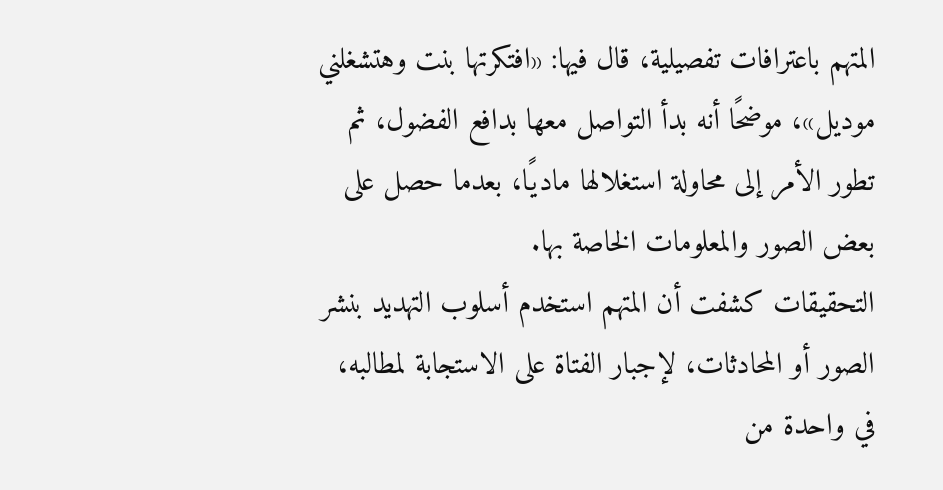المتهم باعترافات تفصيلية، قال فيها: «افتكرتها بنت وهتشغلني موديل»، موضحًا أنه بدأ التواصل معها بدافع الفضول، ثم تطور الأمر إلى محاولة استغلالها ماديًا، بعدما حصل على بعض الصور والمعلومات الخاصة بها.
التحقيقات كشفت أن المتهم استخدم أسلوب التهديد بنشر الصور أو المحادثات، لإجبار الفتاة على الاستجابة لمطالبه، في واحدة من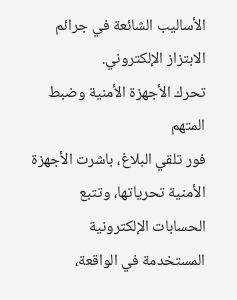الأساليب الشائعة في جرائم الابتزاز الإلكتروني.
تحرك الأجهزة الأمنية وضبط المتهم
فور تلقي البلاغ، باشرت الأجهزة الأمنية تحرياتها، وتتبع الحسابات الإلكترونية المستخدمة في الواقعة،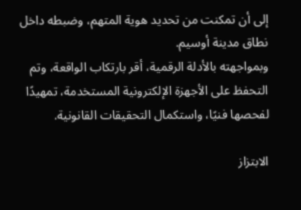إلى أن تمكنت من تحديد هوية المتهم، وضبطه داخل نطاق مدينة أوسيم.
وبمواجهته بالأدلة الرقمية، أقر بارتكاب الواقعة، وتم التحفظ على الأجهزة الإلكترونية المستخدمة، تمهيدًا لفحصها فنيًا، واستكمال التحقيقات القانونية.

الابتزاز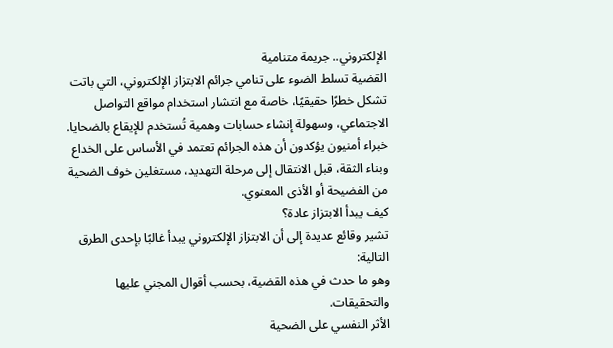الإلكتروني.. جريمة متنامية
القضية تسلط الضوء على تنامي جرائم الابتزاز الإلكتروني، التي باتت تشكل خطرًا حقيقيًا، خاصة مع انتشار استخدام مواقع التواصل الاجتماعي، وسهولة إنشاء حسابات وهمية تُستخدم للإيقاع بالضحايا.
خبراء أمنيون يؤكدون أن هذه الجرائم تعتمد في الأساس على الخداع وبناء الثقة، قبل الانتقال إلى مرحلة التهديد، مستغلين خوف الضحية من الفضيحة أو الأذى المعنوي.
كيف يبدأ الابتزاز عادة؟
تشير وقائع عديدة إلى أن الابتزاز الإلكتروني يبدأ غالبًا بإحدى الطرق التالية:
وهو ما حدث في هذه القضية، بحسب أقوال المجني عليها والتحقيقات.
الأثر النفسي على الضحية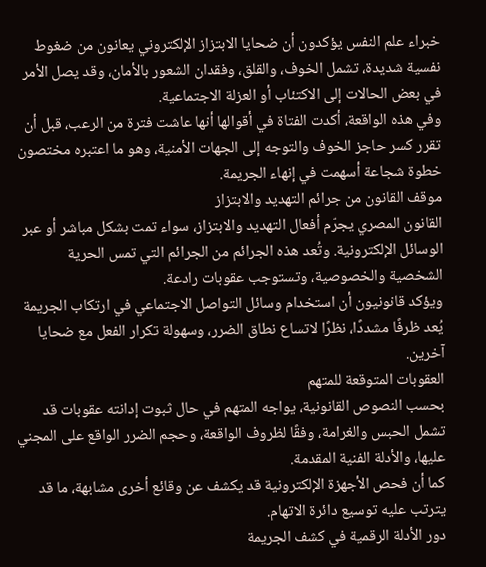خبراء علم النفس يؤكدون أن ضحايا الابتزاز الإلكتروني يعانون من ضغوط نفسية شديدة، تشمل الخوف، والقلق، وفقدان الشعور بالأمان، وقد يصل الأمر في بعض الحالات إلى الاكتئاب أو العزلة الاجتماعية.
وفي هذه الواقعة، أكدت الفتاة في أقوالها أنها عاشت فترة من الرعب، قبل أن تقرر كسر حاجز الخوف والتوجه إلى الجهات الأمنية، وهو ما اعتبره مختصون خطوة شجاعة أسهمت في إنهاء الجريمة.
موقف القانون من جرائم التهديد والابتزاز
القانون المصري يجرّم أفعال التهديد والابتزاز، سواء تمت بشكل مباشر أو عبر الوسائل الإلكترونية. وتُعد هذه الجرائم من الجرائم التي تمس الحرية الشخصية والخصوصية، وتستوجب عقوبات رادعة.
ويؤكد قانونيون أن استخدام وسائل التواصل الاجتماعي في ارتكاب الجريمة يُعد ظرفًا مشددًا، نظرًا لاتساع نطاق الضرر، وسهولة تكرار الفعل مع ضحايا آخرين.
العقوبات المتوقعة للمتهم
بحسب النصوص القانونية، يواجه المتهم في حال ثبوت إدانته عقوبات قد تشمل الحبس والغرامة، وفقًا لظروف الواقعة، وحجم الضرر الواقع على المجني عليها، والأدلة الفنية المقدمة.
كما أن فحص الأجهزة الإلكترونية قد يكشف عن وقائع أخرى مشابهة، ما قد يترتب عليه توسيع دائرة الاتهام.
دور الأدلة الرقمية في كشف الجريمة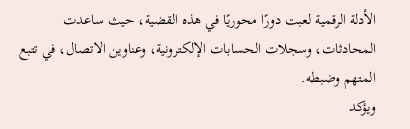الأدلة الرقمية لعبت دورًا محوريًا في هذه القضية، حيث ساعدت المحادثات، وسجلات الحسابات الإلكترونية، وعناوين الاتصال، في تتبع المتهم وضبطه.
ويؤكد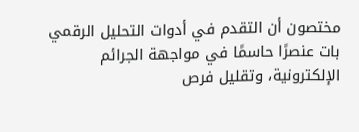مختصون أن التقدم في أدوات التحليل الرقمي بات عنصرًا حاسمًا في مواجهة الجرائم الإلكترونية، وتقليل فرص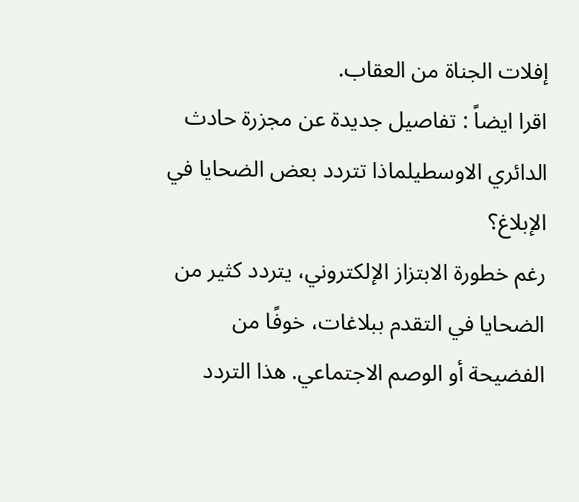إفلات الجناة من العقاب.
اقرا ايضاً : تفاصيل جديدة عن مجزرة حادث الدائري الاوسطيلماذا تتردد بعض الضحايا في الإبلاغ؟
رغم خطورة الابتزاز الإلكتروني، يتردد كثير من الضحايا في التقدم ببلاغات، خوفًا من الفضيحة أو الوصم الاجتماعي. هذا التردد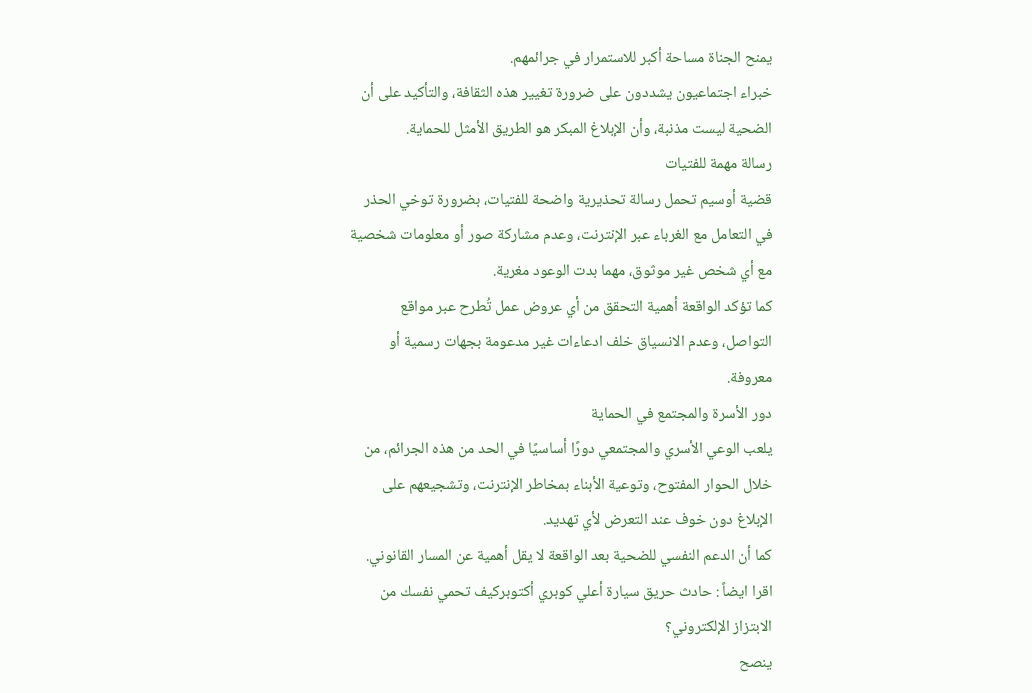يمنح الجناة مساحة أكبر للاستمرار في جرائمهم.
خبراء اجتماعيون يشددون على ضرورة تغيير هذه الثقافة، والتأكيد على أن الضحية ليست مذنبة، وأن الإبلاغ المبكر هو الطريق الأمثل للحماية.
رسالة مهمة للفتيات
قضية أوسيم تحمل رسالة تحذيرية واضحة للفتيات، بضرورة توخي الحذر في التعامل مع الغرباء عبر الإنترنت، وعدم مشاركة صور أو معلومات شخصية مع أي شخص غير موثوق، مهما بدت الوعود مغرية.
كما تؤكد الواقعة أهمية التحقق من أي عروض عمل تُطرح عبر مواقع التواصل، وعدم الانسياق خلف ادعاءات غير مدعومة بجهات رسمية أو معروفة.
دور الأسرة والمجتمع في الحماية
يلعب الوعي الأسري والمجتمعي دورًا أساسيًا في الحد من هذه الجرائم، من خلال الحوار المفتوح، وتوعية الأبناء بمخاطر الإنترنت، وتشجيعهم على الإبلاغ دون خوف عند التعرض لأي تهديد.
كما أن الدعم النفسي للضحية بعد الواقعة لا يقل أهمية عن المسار القانوني.
اقرا ايضاً : حادث حريق سيارة أعلي كوبري أكتوبركيف تحمي نفسك من الابتزاز الإلكتروني؟
ينصح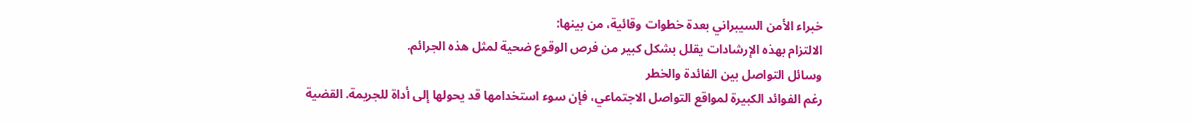خبراء الأمن السيبراني بعدة خطوات وقائية، من بينها:
الالتزام بهذه الإرشادات يقلل بشكل كبير من فرص الوقوع ضحية لمثل هذه الجرائم.
وسائل التواصل بين الفائدة والخطر
رغم الفوائد الكبيرة لمواقع التواصل الاجتماعي، فإن سوء استخدامها قد يحولها إلى أداة للجريمة. القضية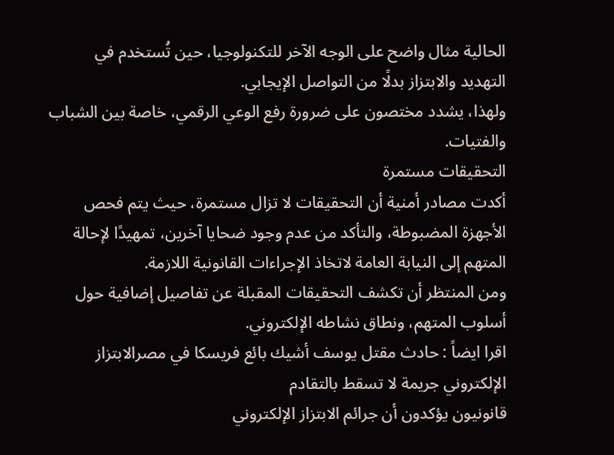الحالية مثال واضح على الوجه الآخر للتكنولوجيا، حين تُستخدم في التهديد والابتزاز بدلًا من التواصل الإيجابي.
ولهذا، يشدد مختصون على ضرورة رفع الوعي الرقمي، خاصة بين الشباب والفتيات.
التحقيقات مستمرة
أكدت مصادر أمنية أن التحقيقات لا تزال مستمرة، حيث يتم فحص الأجهزة المضبوطة، والتأكد من عدم وجود ضحايا آخرين، تمهيدًا لإحالة المتهم إلى النيابة العامة لاتخاذ الإجراءات القانونية اللازمة.
ومن المنتظر أن تكشف التحقيقات المقبلة عن تفاصيل إضافية حول أسلوب المتهم، ونطاق نشاطه الإلكتروني.
اقرا ايضاً : حادث مقتل يوسف أشيك بائع فريسكا في مصرالابتزاز الإلكتروني جريمة لا تسقط بالتقادم
قانونيون يؤكدون أن جرائم الابتزاز الإلكتروني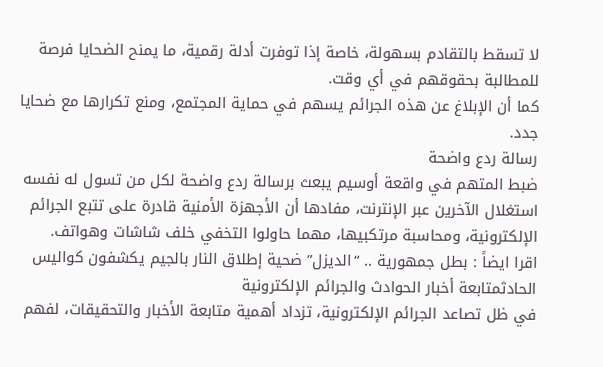لا تسقط بالتقادم بسهولة، خاصة إذا توفرت أدلة رقمية، ما يمنح الضحايا فرصة للمطالبة بحقوقهم في أي وقت.
كما أن الإبلاغ عن هذه الجرائم يسهم في حماية المجتمع، ومنع تكرارها مع ضحايا جدد.
رسالة ردع واضحة
ضبط المتهم في واقعة أوسيم يبعث برسالة ردع واضحة لكل من تسول له نفسه استغلال الآخرين عبر الإنترنت، مفادها أن الأجهزة الأمنية قادرة على تتبع الجرائم الإلكترونية، ومحاسبة مرتكبيها، مهما حاولوا التخفي خلف شاشات وهواتف.
اقرا ايضاً : بطل جمهورية .. “الديزل” ضحية إطلاق النار بالجيم يكشفون كواليس الحادثمتابعة أخبار الحوادث والجرائم الإلكترونية
في ظل تصاعد الجرائم الإلكترونية، تزداد أهمية متابعة الأخبار والتحقيقات، لفهم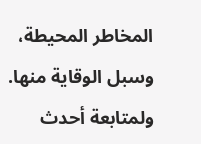المخاطر المحيطة، وسبل الوقاية منها. ولمتابعة أحدث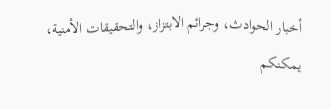أخبار الحوادث، وجرائم الابتزاز، والتحقيقات الأمنية، يمكنكم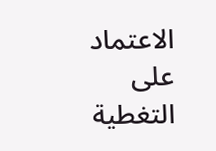الاعتماد على التغطية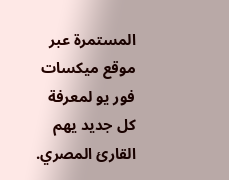المستمرة عبر موقع ميكسات فور يو لمعرفة كل جديد يهم القارئ المصري.